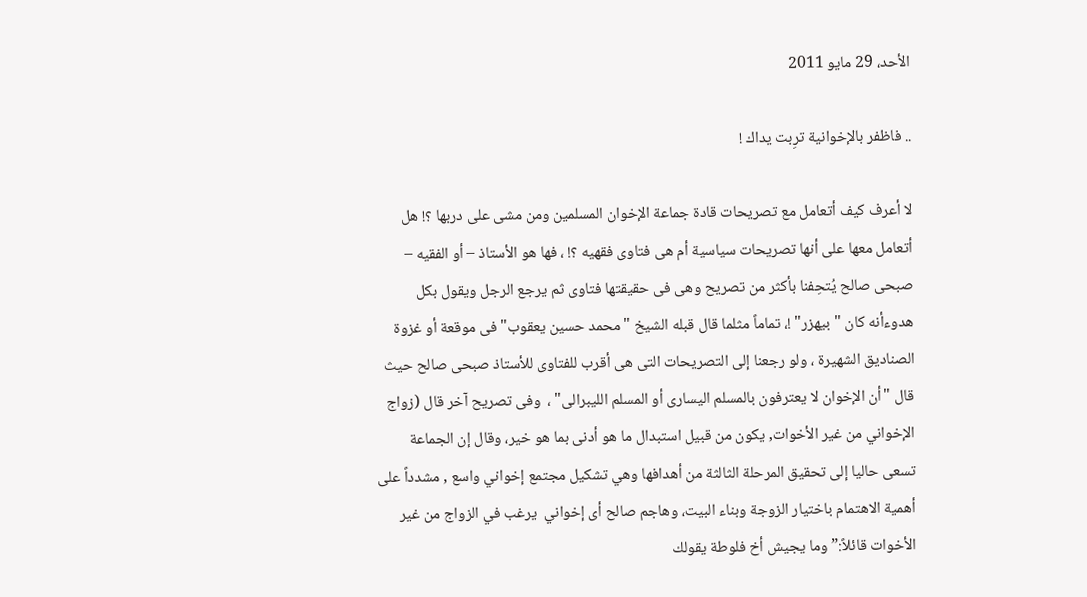الأحد، 29 مايو 2011

.. فاظفر بالإخوانية ترِبت يداك !

لا أعرف كيف أتعامل مع تصريحات قادة جماعة الإخوان المسلمين ومن مشى على دربها ؟! هل أتعامل معها على أنها تصريحات سياسية أم هى فتاوى فقهيه ؟! ، فها هو الأستاذ – أو الفقيه – صبحى صالح يُتحِفنا بأكثر من تصريح وهى فى حقيقتها فتاوى ثم يرجع الرجل ويقول بكل هدوءأنه كان "بيهزر" !، تماماً مثلما قال قبله الشيخ "محمد حسين يعقوب" فى موقعة أو غزوة الصناديق الشهيرة ، ولو رجعنا إلى التصريحات التى هى أقرب للفتاوى للأستاذ صبحى صالح حيث قال "أن الإخوان لا يعترفون بالمسلم اليسارى أو المسلم الليبرالى" ،  وفى تصريح آخر قال (زواج الإخواني من غير الأخوات, يكون من قبيل استبدال ما هو أدنى بما هو خير، وقال إن الجماعة تسعى حاليا إلى تحقيق المرحلة الثالثة من أهدافها وهي تشكيل مجتمع إخواني واسع , مشدداً على أهمية الاهتمام باختيار الزوجة وبناء البيت، وهاجم صالح أى إخواني  يرغب في الزواج من غير الأخوات قائلاً:”وما يجيش أخ فلوطة يقولك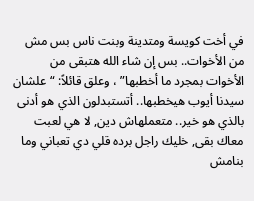في أخت كويسة ومتدينة وبنت ناس بس مش من الأخوات.. بس إن شاء الله هتبقى من الأخوات بمجرد ما أخطبها” ، وعلق قائلاً: “علشان سيدنا أيوب هيخطبها.. أتستبدلون الذي هو أدنى بالذي هو خير.. متعملهاش دين, لا هي لعبت معاك بقى, خليك راجل برده قلي دي تعباني وما بنامش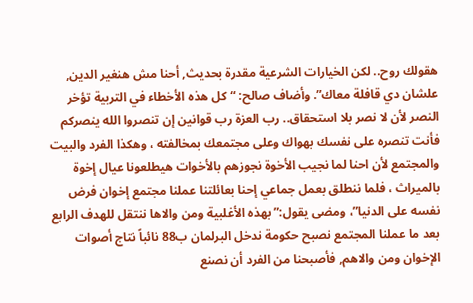هقولك روح.. لكن الخيارات الشرعية مقدرة بحديث, أحنا مش هنغير الدين, علشان دي قافلة معاك”. وأضاف صالح: “كل هذه الأخطاء في التربية تؤخر النصر لأن لا نصر بلا استحقاق.. رب العزة رب قوانين إن تنصروا الله ينصركم فأنت تنصره على نفسك بهواك وعلى مجتمعك بمخالفته ، وهكذا الفرد والبيت والمجتمع لأن احنا لما نجيب الأخوة نجوزهم بالأخوات هيطلعونا عيال إخوة بالميراث ، فلما ننطلق بعمل جماعي إحنا بعائلتنا عملنا مجتمع إخوان فرض نفسه على الدنيا”، ومضى يقول:”بهذه الأغلبية ومن والاها ننتقل للهدف الرابع بعد ما عملنا المجتمع نصبح حكومة ندخل البرلمان ب88 نائباً نتاج أصوات الإخوان ومن والاهم, فأصبحنا من الفرد أن نصنع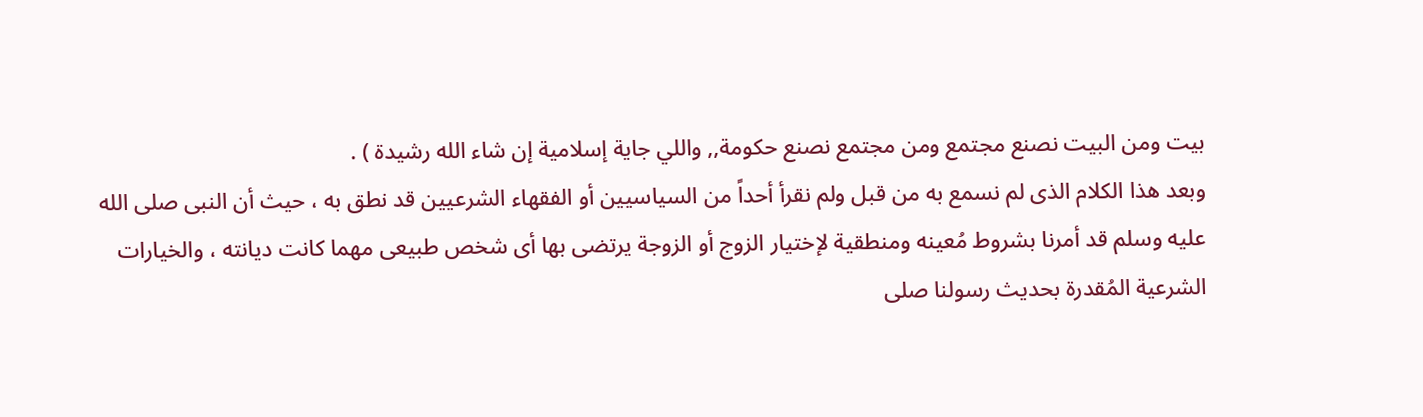بيت ومن البيت نصنع مجتمع ومن مجتمع نصنع حكومة,, واللي جاية إسلامية إن شاء الله رشيدة ) .
وبعد هذا الكلام الذى لم نسمع به من قبل ولم نقرأ أحداً من السياسيين أو الفقهاء الشرعيين قد نطق به ، حيث أن النبى صلى الله عليه وسلم قد أمرنا بشروط مُعينه ومنطقية لإختيار الزوج أو الزوجة يرتضى بها أى شخص طبيعى مهما كانت ديانته ، والخيارات الشرعية المُقدرة بحديث رسولنا صلى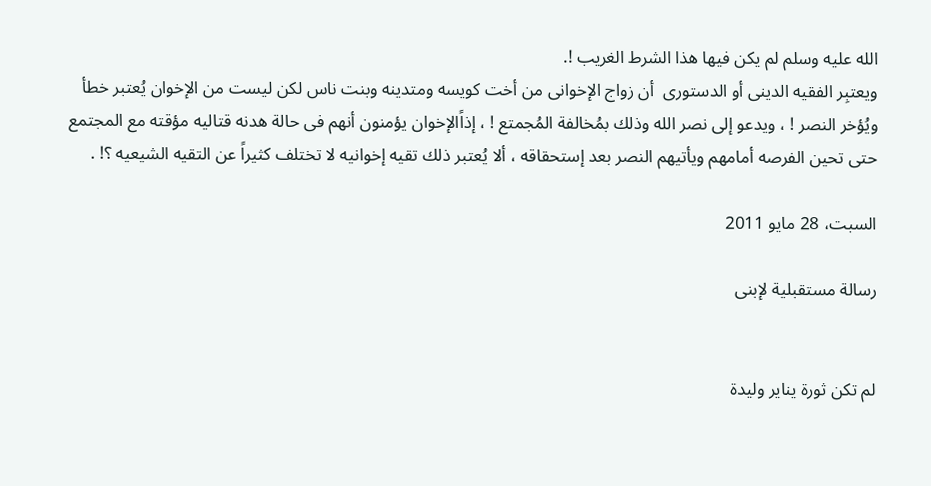الله عليه وسلم لم يكن فيها هذا الشرط الغريب !.
ويعتبِر الفقيه الدينى أو الدستورى  أن زواج الإخوانى من أخت كويسه ومتدينه وبنت ناس لكن ليست من الإخوان يُعتبر خطأ ويُؤخر النصر ! ، ويدعو إلى نصر الله وذلك بمُخالفة المُجمتع ! ، إذاًالإخوان يؤمنون أنهم فى حالة هدنه قتاليه مؤقته مع المجتمع حتى تحين الفرصه أمامهم ويأتيهم النصر بعد إستحقاقه ، ألا يُعتبر ذلك تقيه إخوانيه لا تختلف كثيراً عن التقيه الشيعيه ؟! .

السبت، 28 مايو 2011

رسالة مستقبلية لإبنى


لم تكن ثورة يناير وليدة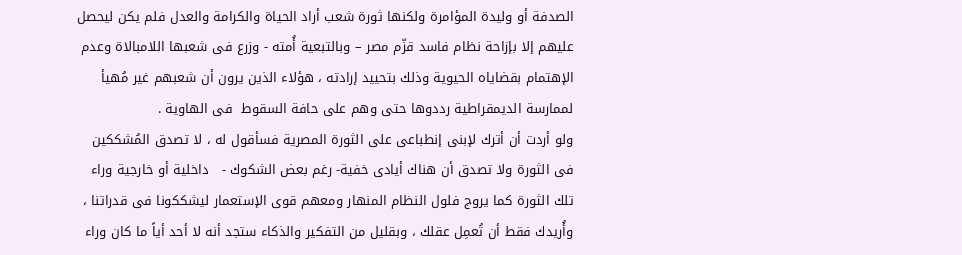الصدفة أو وليدة المؤامرة ولكنها ثورة شعب أراد الحياة والكرامة والعدل فلم يكن ليحصل عليهم إلا بإزاحة نظام فاسد قزّم مصر – وبالتبعية أُمته - وزرع فى شعبها اللامبالاة وعدم الإهتمام بقضاياه الحيوية وذلك بتحييد إرادته ، هؤلاء الذين يرون أن شعبهم غير مُهيأ لممارسة الديمقراطية رددوها حتى وهم على حافة السقوط  فى الهاوية .
ولو أردت أن أترك لإبنى إنطباعى على الثورة المصرية فسأقول له ، لا تصدق المُشككين فى الثورة ولا تصدق أن هناك أيادى خفية- رغم بعض الشكوك -   داخلية أو خارجية وراء تلك الثورة كما يروج فلول النظام المنهار ومعهم قوى الإستعمار ليشككونا فى قدراتنا ، وأُريدك فقط أن تُعمِل عقلك ، وبقليل من التفكير والذكاء ستجد أنه لا أحد أياً ما كان وراء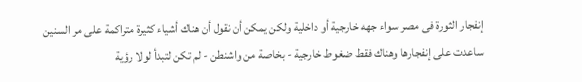إنفجار الثورة فى مصر سواء جهه خارجية أو داخلية ولكن يمكن أن نقول أن هناك أشياء كثيرة متراكمة على مر السنين ساعدت على إنفجارها وهناك فقط ضغوط خارجية - بخاصة من واشنطن - لم تكن لتبدأ لولا رؤية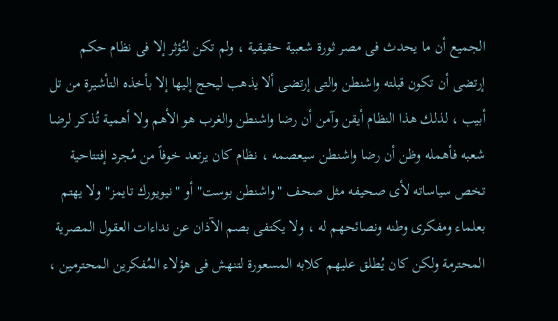الجميع أن ما يحدث فى مصر ثورة شعبية حقيقية ، ولم تكن لتُؤثر إلا فى نظام حكم إرتضى أن تكون قبلته واشنطن والتى إرتضى ألا يذهب ليحج إليها إلا بأخذه التأشيرة من تل أبيب ، لذلك هذا النظام أيقن وآمن أن رضا واشنطن والغرب هو الأهم ولا أهمية تُذكر لرضا شعبه فأهمله وظن أن رضا واشنطن سيعصمه ، نظام كان يرتعد خوفاً من مُجرد إفتتاحية تخص سياساته لأى صحيفه مثل صحف "واشنطن بوست" أو "نيويورك تايمز" ولا يهتم بعلماء ومفكرى وطنه ونصائحهم له ، ولا يكتفى بصم الآذان عن نداءات العقول المصرية المحترمة ولكن كان يُطلق عليهم كلابه المسعورة لتنهش فى هؤلاء المُفكرين المحترمين ،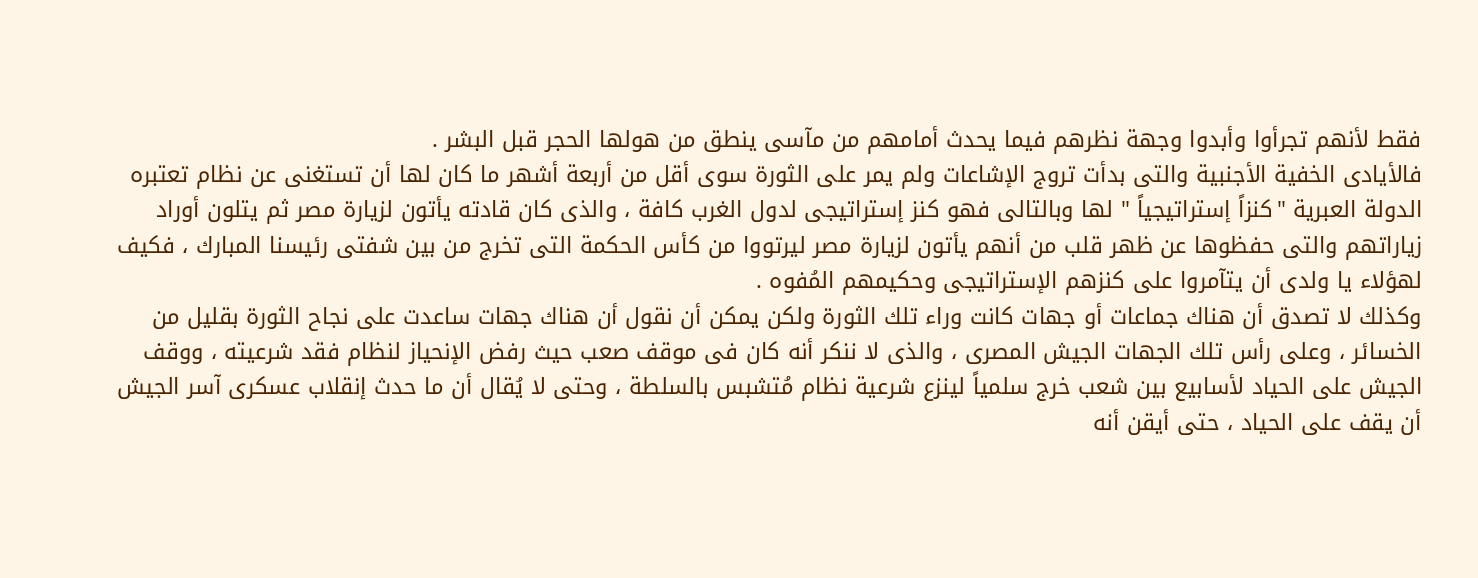فقط لأنهم تجرأوا وأبدوا وجهة نظرهم فيما يحدث أمامهم من مآسى ينطق من هولها الحجر قبل البشر .
فالأيادى الخفية الأجنبية والتى بدأت تروج الإشاعات ولم يمر على الثورة سوى أقل من أربعة أشهر ما كان لها أن تستغنى عن نظام تعتبره الدولة العبرية "كنزاً إستراتيجياً " لها وبالتالى فهو كنز إستراتيجى لدول الغرب كافة ، والذى كان قادته يأتون لزيارة مصر ثم يتلون أوراد زياراتهم والتى حفظوها عن ظهر قلب من أنهم يأتون لزيارة مصر ليرتووا من كأس الحكمة التى تخرج من بين شفتى رئيسنا المبارك ، فكيف لهؤلاء يا ولدى أن يتآمروا على كنزهم الإستراتيجى وحكيمهم المُفوه .
وكذلك لا تصدق أن هناك جماعات أو جهات كانت وراء تلك الثورة ولكن يمكن أن نقول أن هناك جهات ساعدت على نجاح الثورة بقليل من الخسائر ، وعلى رأس تلك الجهات الجيش المصرى ، والذى لا ننكر أنه كان فى موقف صعب حيث رفض الإنحياز لنظام فقد شرعيته ، ووقف الجيش على الحياد لأسابيع بين شعب خرج سلمياً لينزع شرعية نظام مُتشبس بالسلطة ، وحتى لا يُقال أن ما حدث إنقلاب عسكرى آسر الجيش أن يقف على الحياد ، حتى أيقن أنه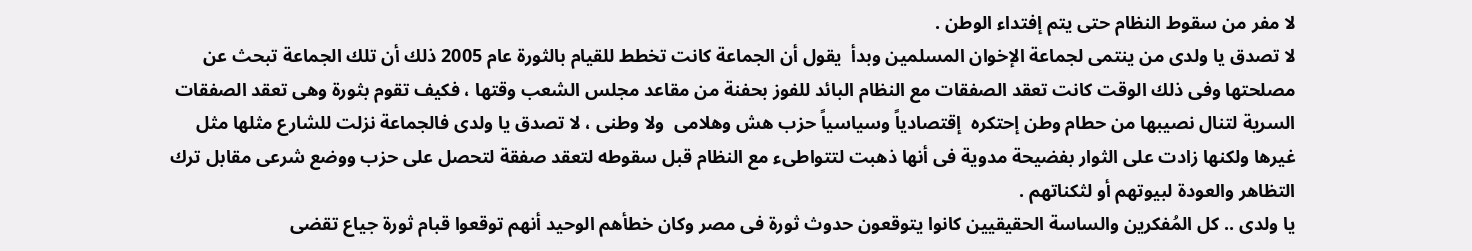لا مفر من سقوط النظام حتى يتم إفتداء الوطن .
لا تصدق يا ولدى من ينتمى لجماعة الإخوان المسلمين وبدأ  يقول أن الجماعة كانت تخطط للقيام بالثورة عام 2005 ذلك أن تلك الجماعة تبحث عن مصلحتها وفى ذلك الوقت كانت تعقد الصفقات مع النظام البائد للفوز بحفنة من مقاعد مجلس الشعب وقتها ، فكيف تقوم بثورة وهى تعقد الصفقات السرية لتنال نصيبها من حطام وطن إحتكره  إقتصادياً وسياسياً حزب هش وهلامى  ولا وطنى ، لا تصدق يا ولدى فالجماعة نزلت للشارع مثلها مثل غيرها ولكنها زادت على الثوار بفضيحة مدوية فى أنها ذهبت لتتواطىء مع النظام قبل سقوطه لتعقد صفقة لتحصل على حزب ووضع شرعى مقابل ترك التظاهر والعودة لبيوتهم أو لثكناتهم .
يا ولدى .. كل المُفكرين والساسة الحقيقيين كانوا يتوقعون حدوث ثورة فى مصر وكان خطأهم الوحيد أنهم توقعوا قبام ثورة جياع تقضى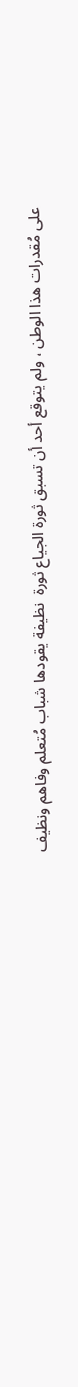على مُقدرات هذا الوطن ، ولم يتوقع أحد أن تسبق ثورة الجياع ثورة  نظيفة يقودها شباب مُتعلم وفاهم ونظيف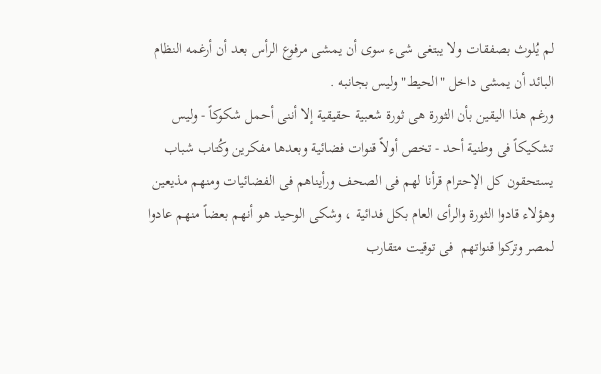لم يُلوث بصفقات ولا يبتغى شىء سوى أن يمشى مرفوع الرأس بعد أن أرغمه النظام البائد أن يمشى داخل "الحيط" وليس بجانبه .
ورغم هذا اليقين بأن الثورة هى ثورة شعبية حقيقية إلا أننى أحمل شكوكاً - وليس تشكيكاً فى وطنية أحد - تخص أولاً قنوات فضائية وبعدها مفكرين وكُتاب شباب يستحقون كل الإحترام قرأنا لهم فى الصحف ورأيناهم فى الفضائيات ومنهم مذيعين وهؤلاء قادوا الثورة والرأى العام بكل فدائية ، وشكى الوحيد هو أنهم بعضاً منهم عادوا لمصر وتركوا قنواتهم  فى توقيت متقارب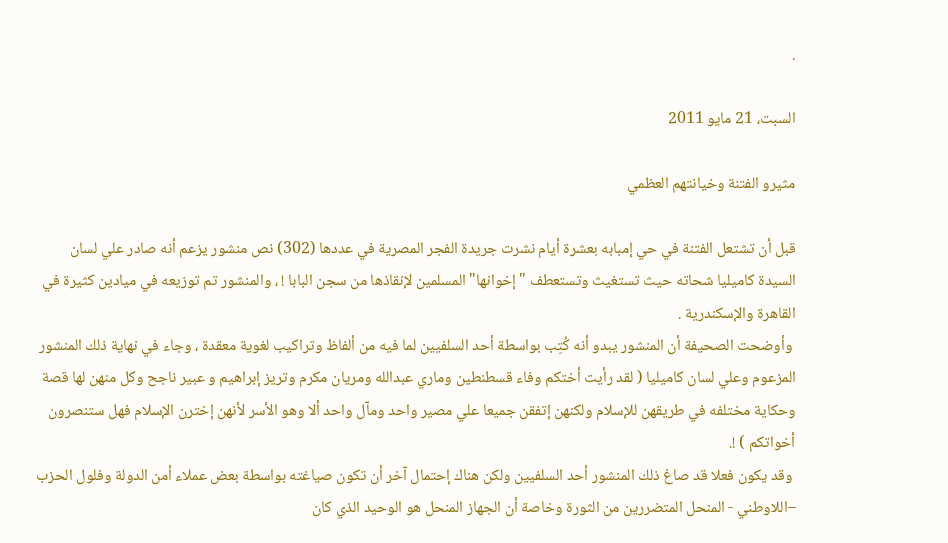.

السبت، 21 مايو 2011

مثيرو الفتنة وخيانتهم العظمي

قبل أن تشتعل الفتنة في حي إمبابه بعشرة أيام نشرت جريدة الفجر المصرية في عددها (302) نص منشور يزعم أنه صادر علي لسان السيدة كاميليا شحاته حيث تستغيث وتستعطف "إخوانها" المسلمين لإنقاذها من سجن البابا ! ، والمنشور تم توزيعه في ميادين كثيرة في القاهرة والإسكندرية .
 وأوضحت الصحيفة أن المنشور يبدو أنه كُتِب بواسطة أحد السلفيين لما فيه من ألفاظ وتراكيب لغوية معقدة ، وجاء في نهاية ذلك المنشور المزعوم وعلي لسان كاميليا ( لقد رأيت أختكم وفاء قسطنطين وماري عبدالله ومريان مكرم وتريز إبراهيم و عبير ناجح وكل منهن لها قصة وحكاية مختلفه في طريقهن للإسلام ولكنهن إتفقن جميعا علي مصير واحد ومآل واحد ألا وهو الأسر لأنهن إخترن الإسلام فهل ستنصرون أخواتكم ) !.
 وقد يكون فعلا قد صاغ ذلك المنشور أحد السلفيين ولكن هناك إحتمال آخر أن تكون صياغته بواسطة بعض عملاء أمن الدولة وفلول الحزب –اللاوطني - المنحل المتضررين من الثورة وخاصة أن الجهاز المنحل هو الوحيد الذي كان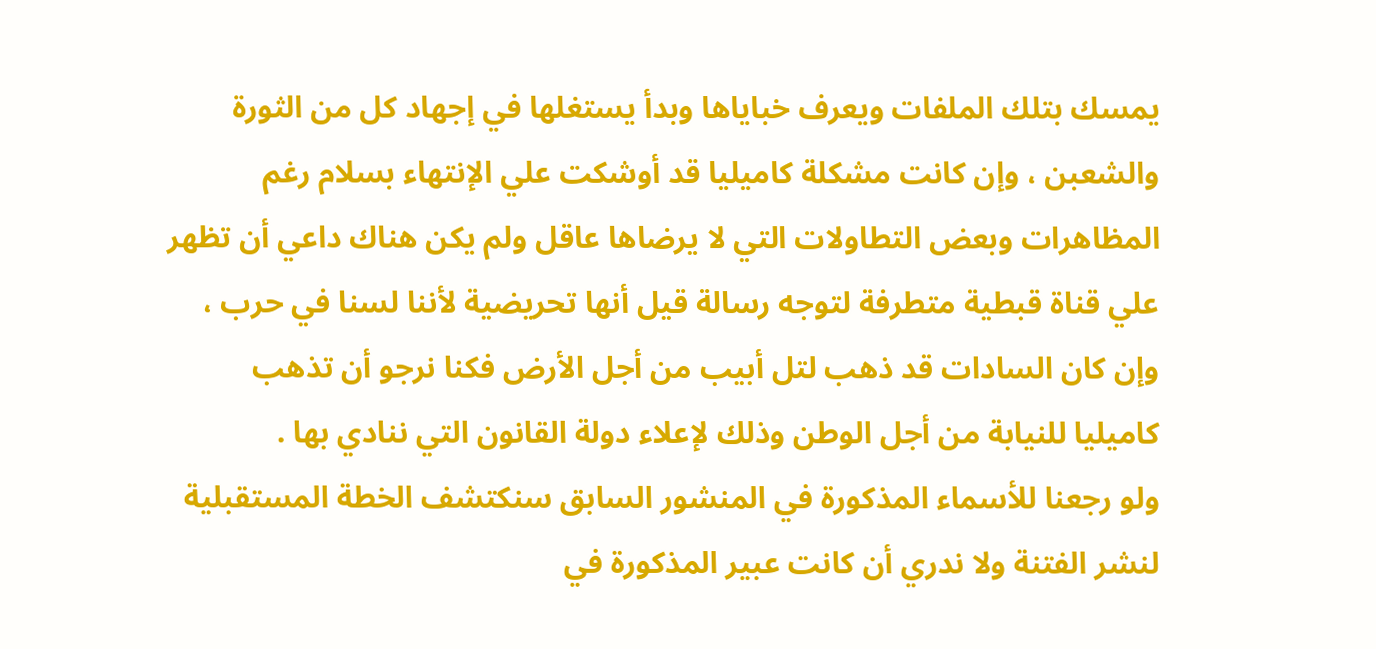يمسك بتلك الملفات ويعرف خباياها وبدأ يستغلها في إجهاد كل من الثورة والشعبن ، وإن كانت مشكلة كاميليا قد أوشكت علي الإنتهاء بسلام رغم المظاهرات وبعض التطاولات التي لا يرضاها عاقل ولم يكن هناك داعي أن تظهر علي قناة قبطية متطرفة لتوجه رسالة قيل أنها تحريضية لأننا لسنا في حرب ، وإن كان السادات قد ذهب لتل أبيب من أجل الأرض فكنا نرجو أن تذهب كاميليا للنيابة من أجل الوطن وذلك لإعلاء دولة القانون التي ننادي بها .
ولو رجعنا للأسماء المذكورة في المنشور السابق سنكتشف الخطة المستقبلية  لنشر الفتنة ولا ندري أن كانت عبير المذكورة في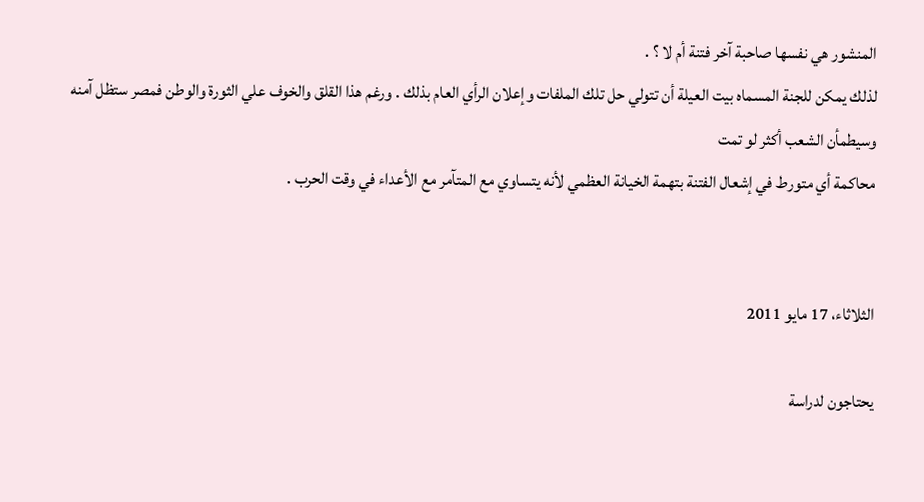المنشور هي نفسها صاحبة آخر فتنة أم لا ؟ .
لذلك يمكن للجنة المسماه بيت العيلة أن تتولي حل تلك الملفات وإعلان الرأي العام بذلك . ورغم هذا القلق والخوف علي الثورة والوطن فمصر ستظل آمنه وسيطمأن الشعب أكثر لو تمت
محاكمة أي متورط في إشعال الفتنة بتهمة الخيانة العظمي لأنه يتساوي مع المتآمر مع الأعداء في وقت الحرب .


الثلاثاء، 17 مايو 2011

يحتاجون لدراسة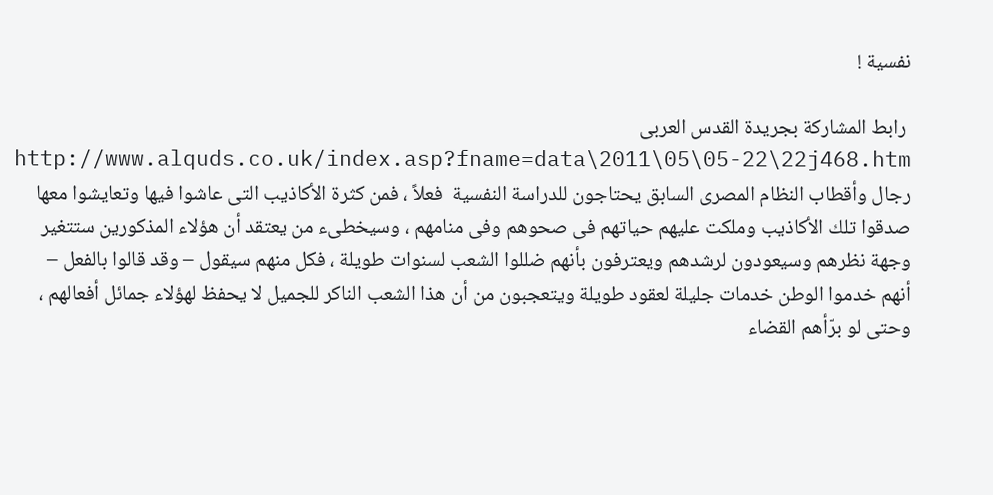نفسية !

 رابط المشاركة بجريدة القدس العربى http://www.alquds.co.uk/index.asp?fname=data\2011\05\05-22\22j468.htm
رجال وأقطاب النظام المصرى السابق يحتاجون للدراسة النفسية  فعلاً ، فمن كثرة الأكاذيب التى عاشوا فيها وتعايشوا معها صدقوا تلك الأكاذيب وملكت عليهم حياتهم فى صحوهم وفى منامهم ، وسيخطىء من يعتقد أن هؤلاء المذكورين ستتغير وجهة نظرهم وسيعودون لرشدهم ويعترفون بأنهم ضللوا الشعب لسنوات طويلة ، فكل منهم سيقول – وقد قالوا بالفعل – أنهم خدموا الوطن خدمات جليلة لعقود طويلة ويتعجبون من أن هذا الشعب الناكر للجميل لا يحفظ لهؤلاء جمائل أفعالهم ، وحتى لو برّأهم القضاء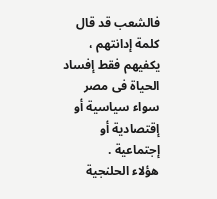فالشعب قد قال كلمة إدانتهم ، يكفيهم فقط إفساد الحياة فى مصر سواء سياسية أو إقتصادية أو إجتماعية .
هؤلاء الحلنجية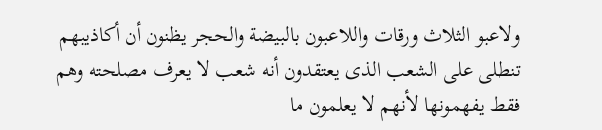ولاعبو الثلاث ورقات واللاعبون بالبيضة والحجر يظنون أن أكاذيبهم تنطلى على الشعب الذى يعتقدون أنه شعب لا يعرف مصلحته وهم فقط يفهمونها لأنهم لا يعلمون ما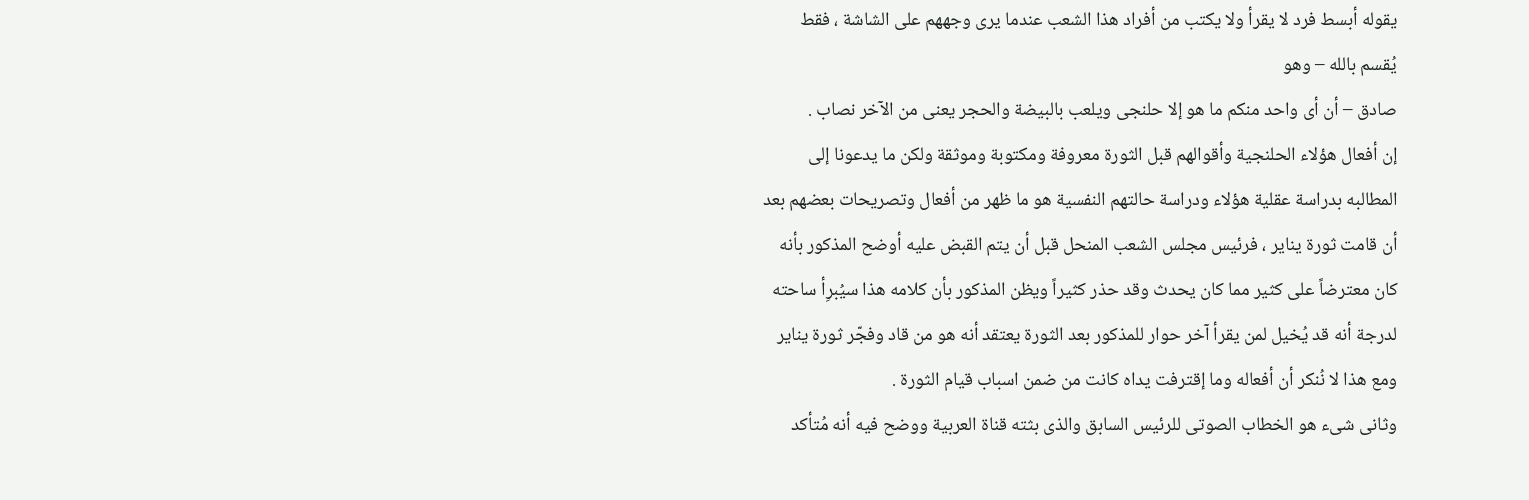يقوله أبسط فرد لا يقرأ ولا يكتب من أفراد هذا الشعب عندما يرى وجههم على الشاشة ، فقط يُقسم بالله – وهو
صادق – أن أى واحد منكم ما هو إلا حلنجى ويلعب بالبيضة والحجر يعنى من الآخر نصاب .
إن أفعال هؤلاء الحلنجية وأقوالهم قبل الثورة معروفة ومكتوبة وموثقة ولكن ما يدعونا إلى المطالبه بدراسة عقلية هؤلاء ودراسة حالتهم النفسية هو ما ظهر من أفعال وتصريحات بعضهم بعد أن قامت ثورة يناير ، فرئيس مجلس الشعب المنحل قبل أن يتم القبض عليه أوضح المذكور بأنه كان معترضاً على كثير مما كان يحدث وقد حذر كثيراً ويظن المذكور بأن كلامه هذا سيُبرِأ ساحته لدرجة أنه قد يُخيل لمن يقرأ آخر حوار للمذكور بعد الثورة يعتقد أنه هو من قاد وفجّر ثورة يناير ومع هذا لا نُنكر أن أفعاله وما إقترفت يداه كانت من ضمن اسباب قيام الثورة .
وثانى شىء هو الخطاب الصوتى للرئيس السابق والذى بثته قناة العربية ووضح فيه أنه مُتأكد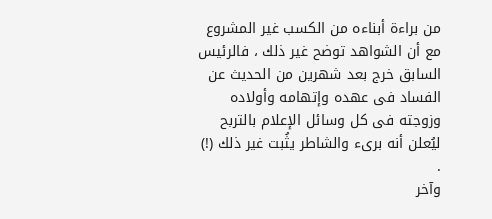من براءة أبناءه من الكسب غير المشروع مع أن الشواهد توضح غير ذلك ، فالرئيس السابق خرج بعد شهرين من الحديث عن الفساد فى عهده وإتهامه وأولاده وزوجته فى كل وسائل الإعلام بالتربح ليُعلن أنه برىء والشاطر يثُبت غير ذلك (!) .
وآخر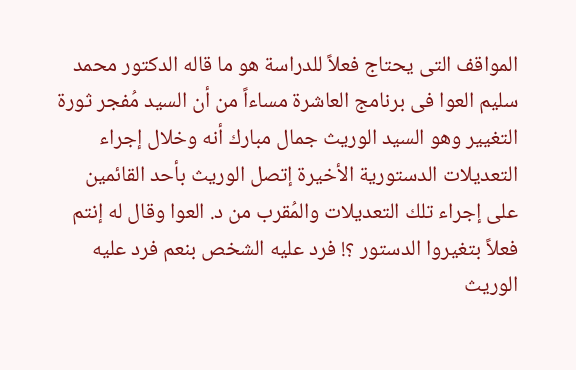المواقف التى يحتاج فعلاً للدراسة هو ما قاله الدكتور محمد سليم العوا فى برنامج العاشرة مساءاً من أن السيد مُفجر ثورة التغيير وهو السيد الوريث جمال مبارك أنه وخلال إجراء التعديلات الدستورية الأخيرة إتصل الوريث بأحد القائمين على إجراء تلك التعديلات والمُقرب من د. العوا وقال له إنتم فعلاً بتغيروا الدستور ؟! فرد عليه الشخص بنعم فرد عليه الوريث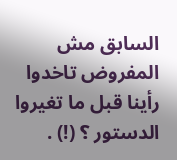السابق مش المفروض تاخدوا رأينا قبل ما تغيروا الدستور ؟ (!) .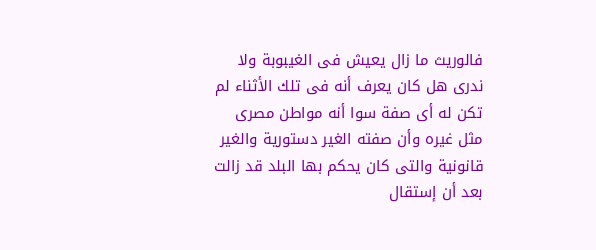فالوريث ما زال يعيش فى الغيبوبة ولا ندرى هل كان يعرف أنه فى تلك الأثناء لم تكن له أى صفة سوا أنه مواطن مصرى مثل غيره وأن صفته الغير دستورية والغير قانونية والتى كان يحكم بها البلد قد زالت بعد أن إستقال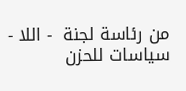من رئاسة لجنة  - اللا - سياسات للحزن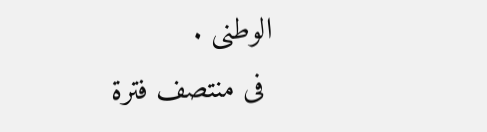الوطنى .
 فى منتصف فترة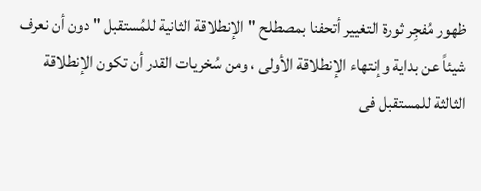ظهور مُفجِر ثورة التغيير أتحفنا بمصطلح "الإنطلاقة الثانية للمُستقبل " دون أن نعرف شيئاً عن بداية وإنتهاء الإنطلاقة الأولى ، ومن سُخريات القدر أن تكون الإنطلاقة الثالثة للمستقبل فى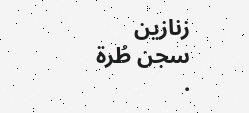زنازين سجن طُرة .